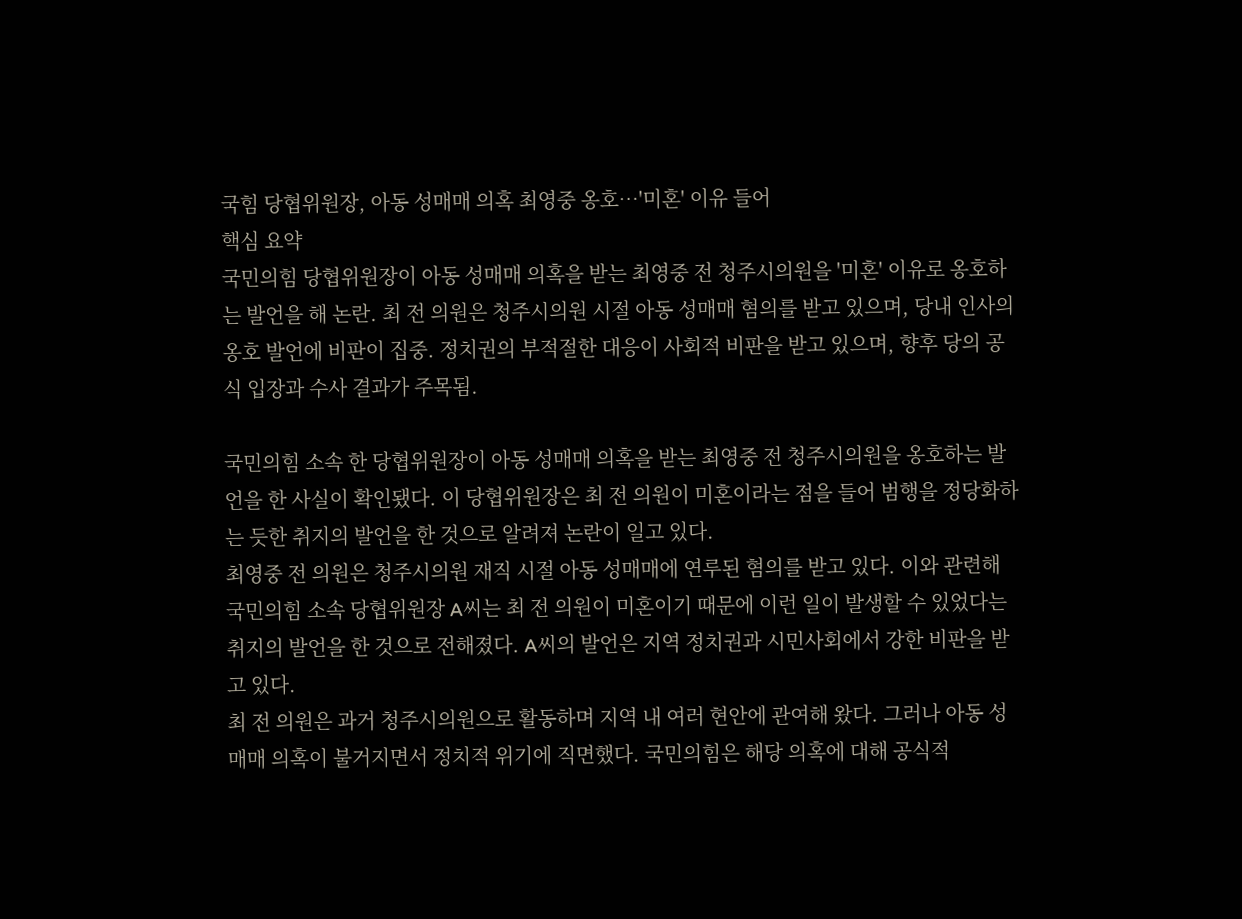국힘 당협위원장, 아동 성매매 의혹 최영중 옹호…'미혼' 이유 들어
핵심 요약
국민의힘 당협위원장이 아동 성매매 의혹을 받는 최영중 전 청주시의원을 '미혼' 이유로 옹호하는 발언을 해 논란. 최 전 의원은 청주시의원 시절 아동 성매매 혐의를 받고 있으며, 당내 인사의 옹호 발언에 비판이 집중. 정치권의 부적절한 대응이 사회적 비판을 받고 있으며, 향후 당의 공식 입장과 수사 결과가 주목됨.

국민의힘 소속 한 당협위원장이 아동 성매매 의혹을 받는 최영중 전 청주시의원을 옹호하는 발언을 한 사실이 확인됐다. 이 당협위원장은 최 전 의원이 미혼이라는 점을 들어 범행을 정당화하는 듯한 취지의 발언을 한 것으로 알려져 논란이 일고 있다.
최영중 전 의원은 청주시의원 재직 시절 아동 성매매에 연루된 혐의를 받고 있다. 이와 관련해 국민의힘 소속 당협위원장 A씨는 최 전 의원이 미혼이기 때문에 이런 일이 발생할 수 있었다는 취지의 발언을 한 것으로 전해졌다. A씨의 발언은 지역 정치권과 시민사회에서 강한 비판을 받고 있다.
최 전 의원은 과거 청주시의원으로 활동하며 지역 내 여러 현안에 관여해 왔다. 그러나 아동 성매매 의혹이 불거지면서 정치적 위기에 직면했다. 국민의힘은 해당 의혹에 대해 공식적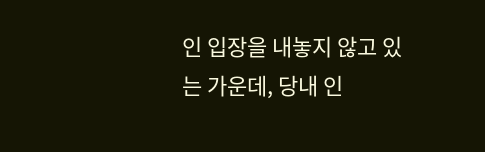인 입장을 내놓지 않고 있는 가운데, 당내 인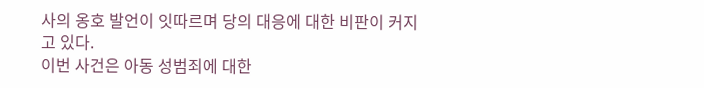사의 옹호 발언이 잇따르며 당의 대응에 대한 비판이 커지고 있다.
이번 사건은 아동 성범죄에 대한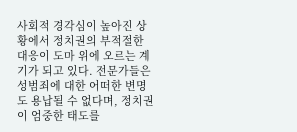사회적 경각심이 높아진 상황에서 정치권의 부적절한 대응이 도마 위에 오르는 계기가 되고 있다. 전문가들은 성범죄에 대한 어떠한 변명도 용납될 수 없다며, 정치권이 엄중한 태도를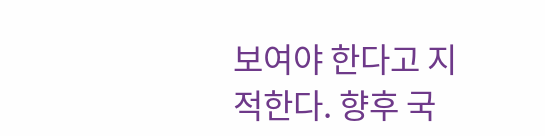보여야 한다고 지적한다. 향후 국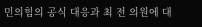민의힘의 공식 대응과 최 전 의원에 대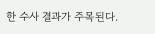한 수사 결과가 주목된다.